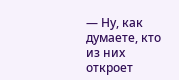— Ну, как думаете, кто из них откроет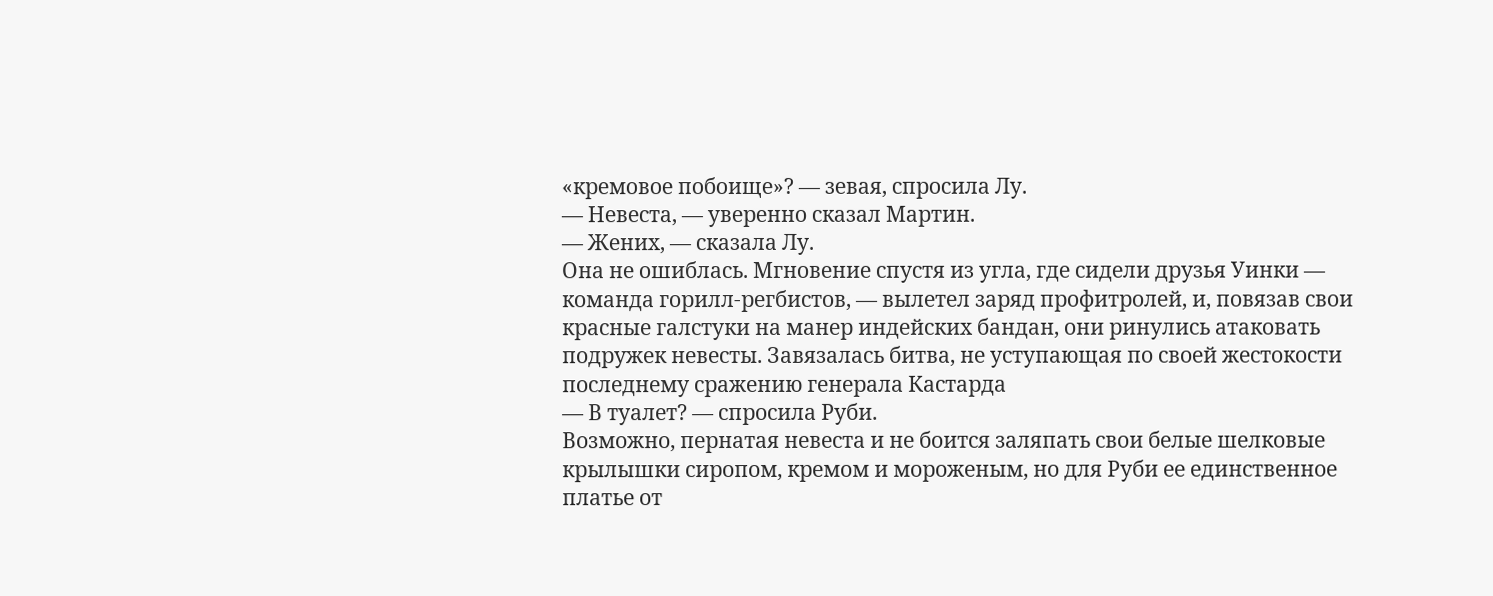«кремовое побоище»? — зевая, спросила Лу.
— Невеста, — уверенно сказал Мартин.
— Жених, — сказала Лу.
Она не ошиблась. Мгновение спустя из угла, где сидели друзья Уинки — команда горилл-регбистов, — вылетел заряд профитролей, и, повязав свои красные галстуки на манер индейских бандан, они ринулись атаковать подружек невесты. Завязалась битва, не уступающая по своей жестокости последнему сражению генерала Кастарда
— В туалет? — спросила Руби.
Возможно, пернатая невеста и не боится заляпать свои белые шелковые крылышки сиропом, кремом и мороженым, но для Руби ее единственное платье от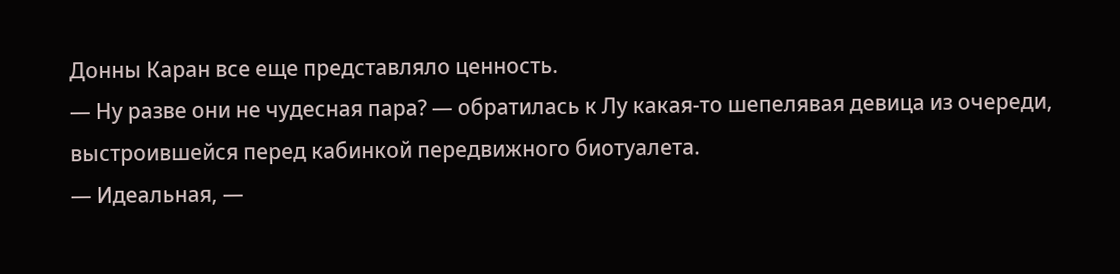Донны Каран все еще представляло ценность.
— Ну разве они не чудесная пара? — обратилась к Лу какая-то шепелявая девица из очереди, выстроившейся перед кабинкой передвижного биотуалета.
— Идеальная, —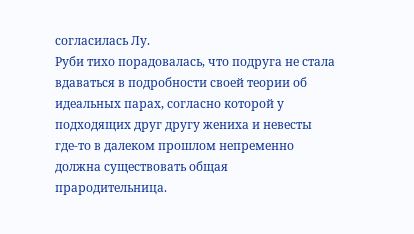согласилась Лу.
Руби тихо порадовалась, что подруга не стала вдаваться в подробности своей теории об идеальных парах, согласно которой у подходящих друг другу жениха и невесты где-то в далеком прошлом непременно должна существовать общая прародительница.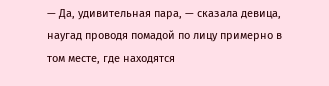— Да, удивительная пара, — сказала девица, наугад проводя помадой по лицу примерно в том месте, где находятся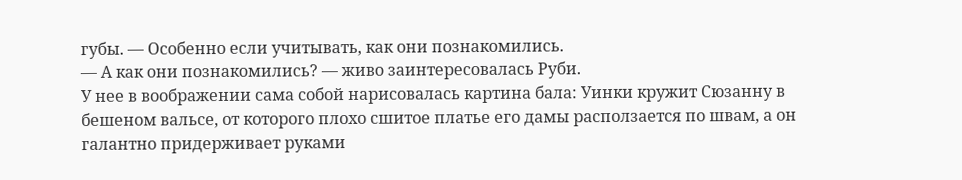губы. — Особенно если учитывать, как они познакомились.
— А как они познакомились? — живо заинтересовалась Руби.
У нее в воображении сама собой нарисовалась картина бала: Уинки кружит Сюзанну в бешеном вальсе, от которого плохо сшитое платье его дамы расползается по швам, а он галантно придерживает руками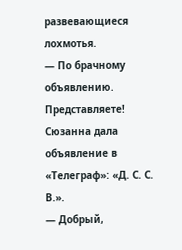развевающиеся лохмотья.
— По брачному объявлению. Представляете! Сюзанна дала объявление в «Телеграф»: «Д. С. С. В.».
— Добрый,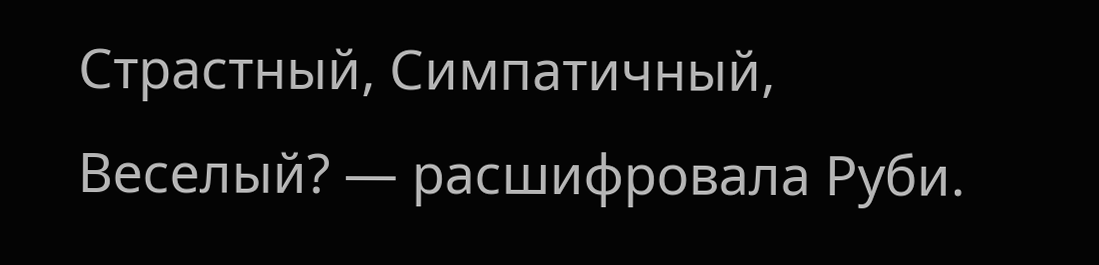Страстный, Симпатичный, Веселый? — расшифровала Руби.